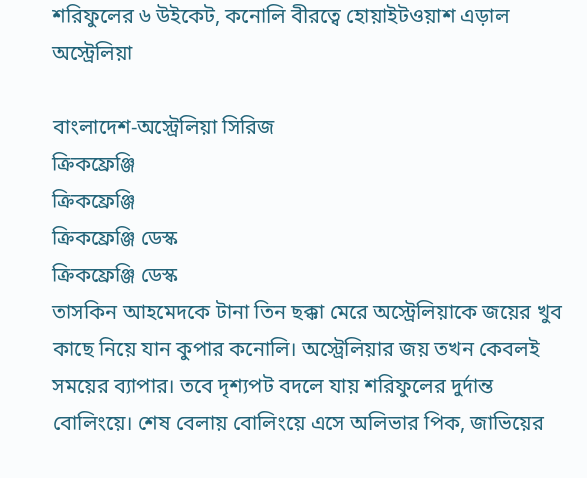শরিফুলের ৬ উইকেট, কনোলি বীরত্বে হোয়াইটওয়াশ এড়াল অস্ট্রেলিয়া

বাংলাদেশ-অস্ট্রেলিয়া সিরিজ
ক্রিকফ্রেঞ্জি
ক্রিকফ্রেঞ্জি
ক্রিকফ্রেঞ্জি ডেস্ক
ক্রিকফ্রেঞ্জি ডেস্ক
তাসকিন আহমেদকে টানা তিন ছক্কা মেরে অস্ট্রেলিয়াকে জয়ের খুব কাছে নিয়ে যান কুপার কনোলি। অস্ট্রেলিয়ার জয় তখন কেবলই সময়ের ব্যাপার। তবে দৃশ্যপট বদলে যায় শরিফুলের দুর্দান্ত বোলিংয়ে। শেষ বেলায় বোলিংয়ে এসে অলিভার পিক, জাভিয়ের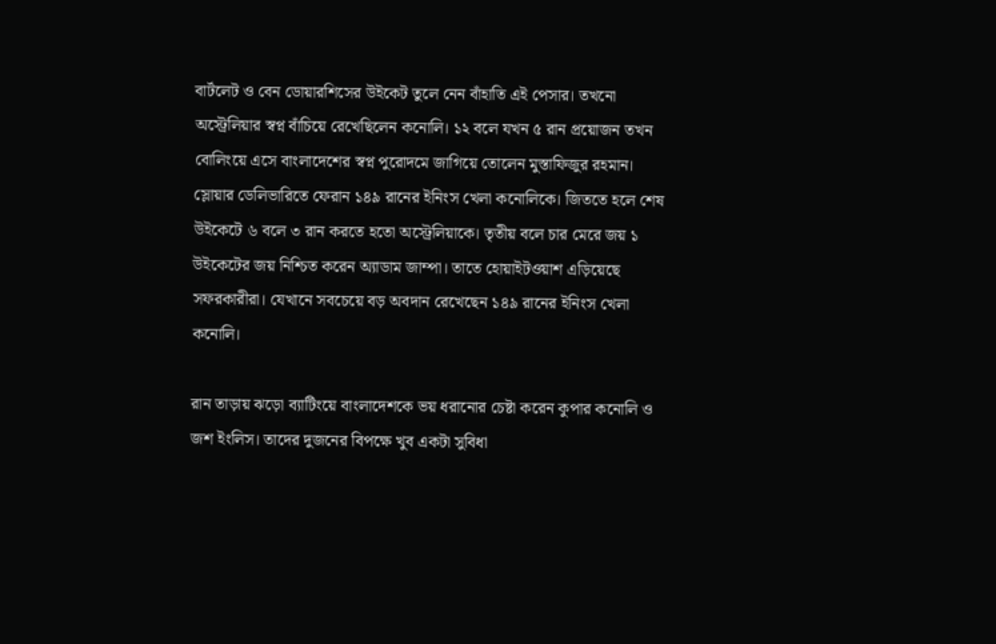বার্টলেট ও বেন ডোয়ারশিসের উইকেট তুলে নেন বাঁহাতি এই পেসার। তখনো অস্ট্রেলিয়ার স্বপ্ন বাঁচিয়ে রেখেছিলেন কনোলি। ১২ বলে যখন ৫ রান প্রয়োজন তখন বোলিংয়ে এসে বাংলাদেশের স্বপ্ন পুরোদমে জাগিয়ে তোলেন মুস্তাফিজুর রহমান। স্লোয়ার ডেলিভারিতে ফেরান ১৪৯ রানের ইনিংস খেলা কনোলিকে। জিততে হলে শেষ উইকেটে ৬ বলে ৩ রান করতে হতো অস্ট্রেলিয়াকে। তৃতীয় বলে চার মেরে জয় ১ উইকেটের জয় নিশ্চিত করেন অ্যাডাম জাম্পা। তাতে হোয়াইটওয়াশ এড়িয়েছে সফরকারীরা। যেখানে সবচেয়ে বড় অবদান রেখেছেন ১৪৯ রানের ইনিংস খেলা কনোলি।

রান তাড়ায় ঝড়ো ব্যাটিংয়ে বাংলাদেশকে ভয় ধরানোর চেষ্টা করেন কুপার কনোলি ও জশ ইংলিস। তাদের দুজনের বিপক্ষে খুব একটা সুবিধা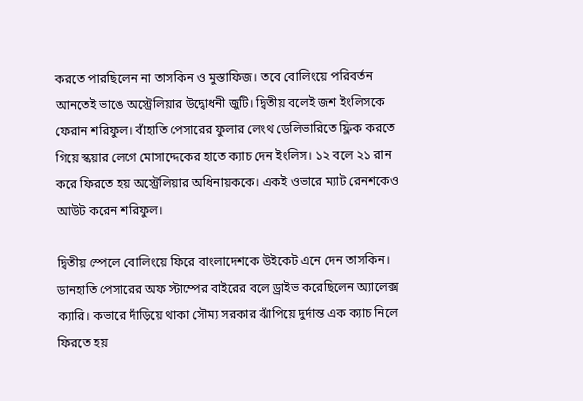করতে পারছিলেন না তাসকিন ও মুস্তাফিজ। তবে বোলিংয়ে পরিবর্তন আনতেই ভাঙে অস্ট্রেলিয়ার উদ্বোধনী জুটি। দ্বিতীয় বলেই জশ ইংলিসকে ফেরান শরিফুল। বাঁহাতি পেসারের ফুলার লেংথ ডেলিভারিতে ফ্লিক করতে গিয়ে স্কয়ার লেগে মোসাদ্দেকের হাতে ক্যাচ দেন ইংলিস। ১২ বলে ২১ রান করে ফিরতে হয় অস্ট্রেলিয়ার অধিনায়ককে। একই ওভারে ম্যাট রেনশকেও আউট করেন শরিফুল।

দ্বিতীয় স্পেলে বোলিংয়ে ফিরে বাংলাদেশকে উইকেট এনে দেন তাসকিন। ডানহাতি পেসারের অফ স্টাম্পের বাইরের বলে ড্রাইভ করেছিলেন অ্যালেক্স ক্যারি। কভারে দাঁড়িয়ে থাকা সৌম্য সরকার ঝাঁপিয়ে দুর্দান্ত এক ক্যাচ নিলে ফিরতে হয়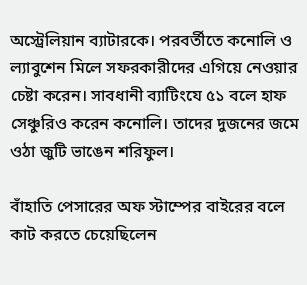অস্ট্রেলিয়ান ব্যাটারকে। পরবর্তীতে কনোলি ও ল্যাবুশেন মিলে সফরকারীদের এগিয়ে নেওয়ার চেষ্টা করেন। সাবধানী ব্যাটিংযে ৫১ বলে হাফ সেঞ্চুরিও করেন কনোলি। তাদের দুজনের জমে ওঠা জুটি ভাঙেন শরিফুল।

বাঁহাতি পেসারের অফ স্টাম্পের বাইরের বলে কাট করতে চেয়েছিলেন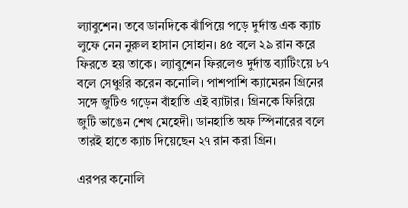ল্যাবুশেন। তবে ডানদিকে ঝাঁপিয়ে পড়ে দুর্দান্ত এক ক্যাচ লুফে নেন নুরুল হাসান সোহান। ৪৫ বলে ২৯ রান করে ফিরতে হয় তাকে। ল্যাবুশেন ফিরলেও দুর্দান্ত ব্যাটিংয়ে ৮৭ বলে সেঞ্চুরি করেন কনোলি। পাশপাশি ক্যামেরন গ্রিনের সঙ্গে জুটিও গড়েন বাঁহাতি এই ব্যাটার। গ্রিনকে ফিরিয়ে জুটি ভাঙেন শেখ মেহেদী। ডানহাতি অফ স্পিনারের বলে তারই হাতে ক্যাচ দিয়েছেন ২৭ রান করা গ্রিন।

এরপর কনোলি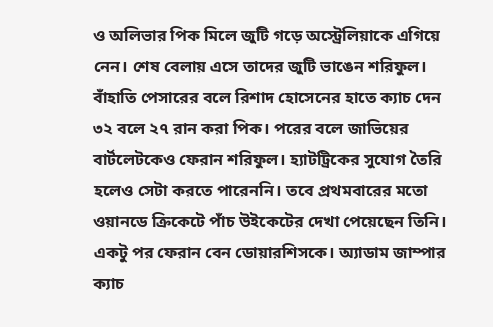ও অলিভার পিক মিলে জুটি গড়ে অস্ট্রেলিয়াকে এগিয়ে নেন। শেষ বেলায় এসে তাদের জুটি ভাঙেন শরিফুল। বাঁহাতি পেসারের বলে রিশাদ হোসেনের হাতে ক্যাচ দেন ৩২ বলে ২৭ রান করা পিক। পরের বলে জাভিয়ের বার্টলেটকেও ফেরান শরিফুল। হ্যাটট্রিকের সুযোগ তৈরি হলেও সেটা করতে পারেননি। তবে প্রথমবারের মতো ওয়ানডে ক্রিকেটে পাঁচ উইকেটের দেখা পেয়েছেন তিনি। একটু পর ফেরান বেন ডোয়ারশিসকে। অ্যাডাম জাম্পার ক্যাচ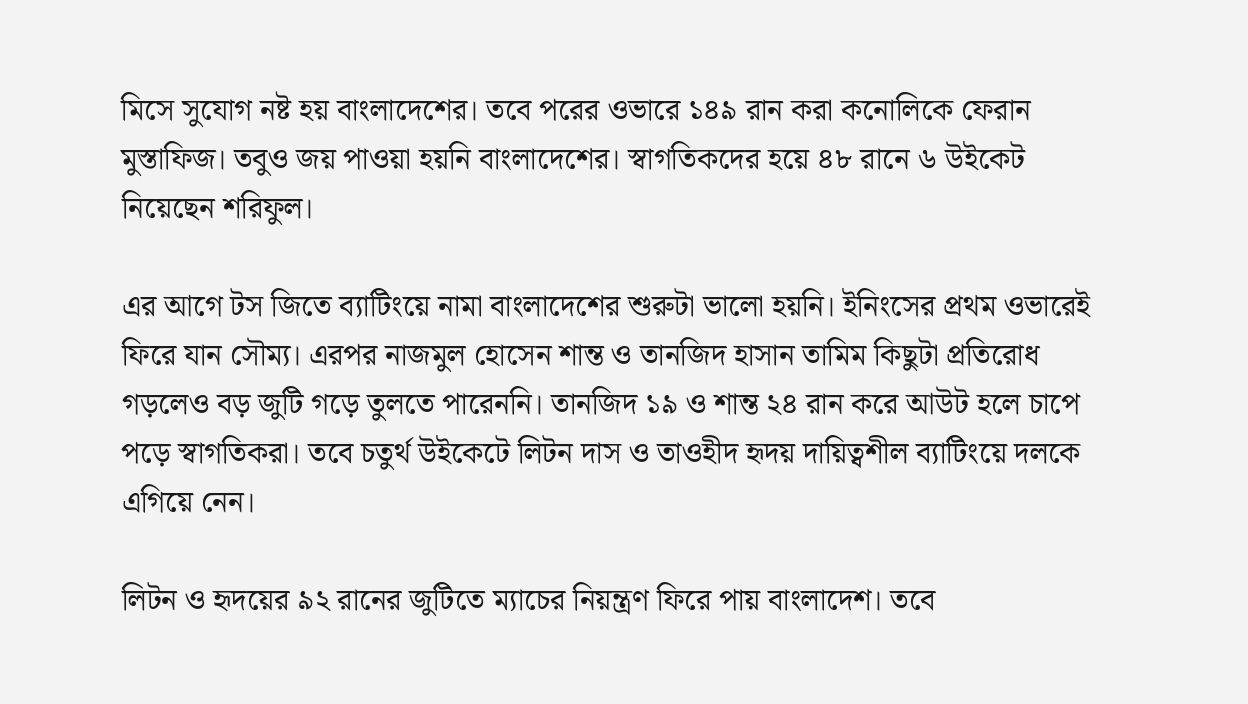মিসে সুযোগ নষ্ট হয় বাংলাদেশের। তবে পরের ওভারে ১৪৯ রান করা কনোলিকে ফেরান মুস্তাফিজ। তবুও জয় পাওয়া হয়নি বাংলাদেশের। স্বাগতিকদের হয়ে ৪৮ রানে ৬ উইকেট নিয়েছেন শরিফুল।

এর আগে টস জিতে ব্যাটিংয়ে নামা বাংলাদেশের শুরুটা ভালো হয়নি। ইনিংসের প্রথম ওভারেই ফিরে যান সৌম্য। এরপর নাজমুল হোসেন শান্ত ও তানজিদ হাসান তামিম কিছুটা প্রতিরোধ গড়লেও বড় জুটি গড়ে তুলতে পারেননি। তানজিদ ১৯ ও শান্ত ২৪ রান করে আউট হলে চাপে পড়ে স্বাগতিকরা। তবে চতুর্থ উইকেটে লিটন দাস ও তাওহীদ হৃদয় দায়িত্বশীল ব্যাটিংয়ে দলকে এগিয়ে নেন।

লিটন ও হৃদয়ের ৯২ রানের জুটিতে ম্যাচের নিয়ন্ত্রণ ফিরে পায় বাংলাদেশ। তবে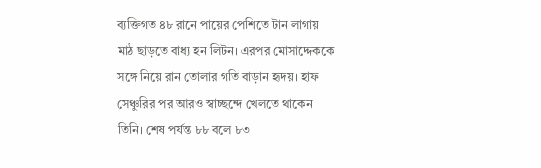ব্যক্তিগত ৪৮ রানে পায়ের পেশিতে টান লাগায় মাঠ ছাড়তে বাধ্য হন লিটন। এরপর মোসাদ্দেককে সঙ্গে নিয়ে রান তোলার গতি বাড়ান হৃদয়। হাফ সেঞ্চুরির পর আরও স্বাচ্ছন্দে খেলতে থাকেন তিনি। শেষ পর্যন্ত ৮৮ বলে ৮৩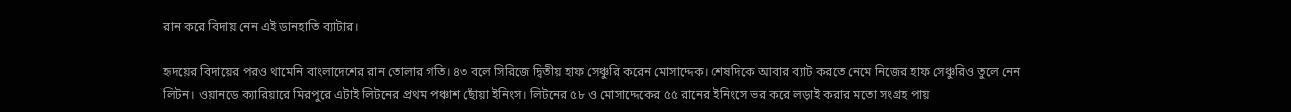রান করে বিদায় নেন এই ডানহাতি ব্যাটার।

হৃদয়ের বিদায়ের পরও থামেনি বাংলাদেশের রান তোলার গতি। ৪৩ বলে সিরিজে দ্বিতীয় হাফ সেঞ্চুরি করেন মোসাদ্দেক। শেষদিকে আবার ব্যাট করতে নেমে নিজের হাফ সেঞ্চুরিও তুলে নেন লিটন। ওয়ানডে ক্যারিয়ারে মিরপুরে এটাই লিটনের প্রথম পঞ্চাশ ছোঁয়া ইনিংস। লিটনের ৫৮ ও মোসাদ্দেকের ৫৫ রানের ইনিংসে ভর করে লড়াই করার মতো সংগ্রহ পায়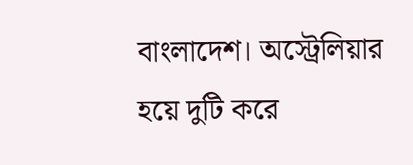বাংলাদেশ। অস্ট্রেলিয়ার হয়ে দুটি করে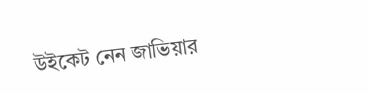উইকেট নেন জাভিয়ার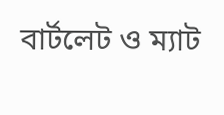বার্টলেট ও ম্যাট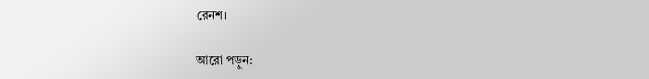রেনশ।

আরো পড়ুন: